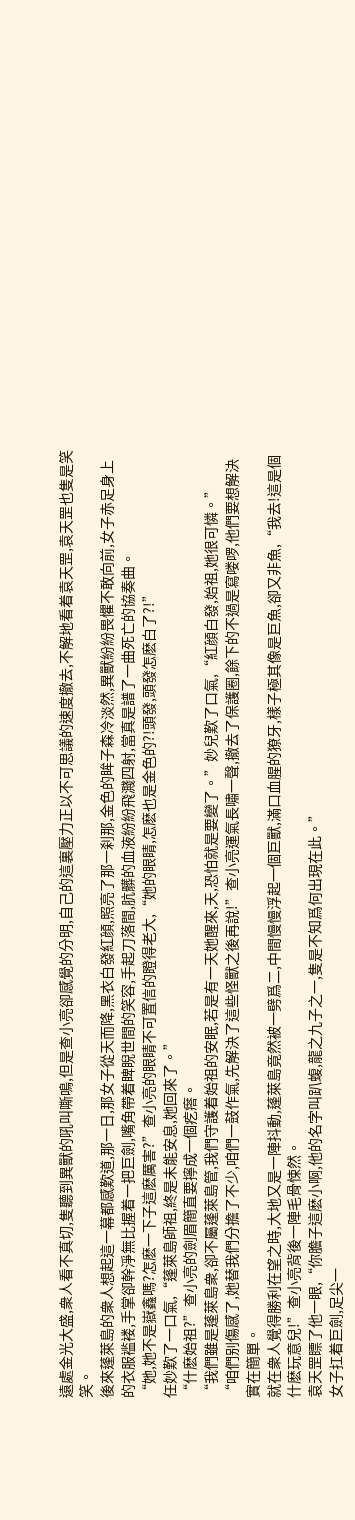遠處金光大盛,衆人看不真切,隻聽到異獸的吼叫嘶鳴,但是查小亮卻感覺的分明,自己的這裏壓力正以不可思議的速度撤去,不解地看着袁天罡,袁天罡也隻是笑笑。
後來蓬萊島的衆人想起這一幕都感歎道,那一日,那女子從天而降,黑衣白發紅顔,照亮了那一刹那,金色的眸子森冷淡然,異獸紛紛畏懼不敢向前,女子赤足身上的衣服褴褛,手掌卻幹淨無比握着一把巨劍,嘴角帶着睥睨世間的笑容,手起刀落間,肮髒的血液紛紛飛濺四射,當真是譜了一曲死亡的協奏曲。
“她,她不是嶽鑫嗎?怎麽一下子這麽厲害?”查小亮的眼睛不可置信的瞪得老大,“她的眼睛,怎麽也是金色的?!頭發,頭發怎麽白了?!”
任妙歎了一口氣,“蓬萊島師祖,終是未能安息,她回來了。”
“什麽始祖?”查小亮的劍眉簡直要擰成一個疙瘩。
“我們雖是蓬萊島衆,卻不屬蓬萊島管,我們守護着始祖的安眠,若是有一天她醒來,天,恐怕就是要變了。”妙兒歎了口氣,“紅顔白發,始祖,她很可憐。”
“咱們别傷感了,她替我們分擔了不少,咱們一鼓作氣,先解決了這些怪獸之後再說!”查小亮運氣長嘯一聲,撤去了保護圈,餘下的不過是寫喽啰,他們要想解決實在簡單。
就在衆人覺得勝利在望之時,大地又是一陣抖動,蓬萊島竟然被一劈爲二,中間慢慢浮起一個巨獸,滿口血腥的獠牙,樣子極其像是巨魚,卻又非魚,“我去!這是個什麽玩意兒!”查小亮背後一陣毛骨悚然。
袁天罡瞟了他一眼,“你膽子這麽小啊,他的名字叫趴蝮,龍之九子之一,隻是不知爲何出現在此。”
女子扛着巨劍,足尖一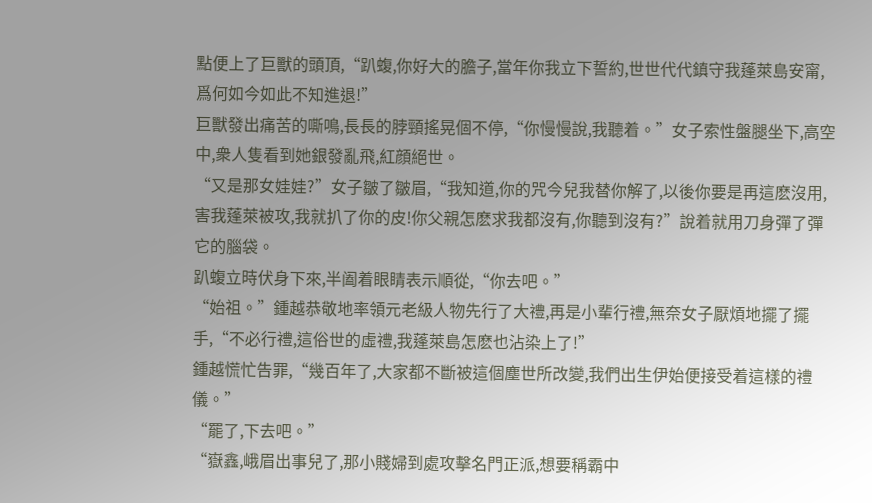點便上了巨獸的頭頂,“趴蝮,你好大的膽子,當年你我立下誓約,世世代代鎮守我蓬萊島安甯,爲何如今如此不知進退!”
巨獸發出痛苦的嘶鳴,長長的脖頸搖晃個不停,“你慢慢說,我聽着。”女子索性盤腿坐下,高空中,衆人隻看到她銀發亂飛,紅顔絕世。
“又是那女娃娃?”女子皺了皺眉,“我知道,你的咒今兒我替你解了,以後你要是再這麽沒用,害我蓬萊被攻,我就扒了你的皮!你父親怎麽求我都沒有,你聽到沒有?”說着就用刀身彈了彈它的腦袋。
趴蝮立時伏身下來,半阖着眼睛表示順從,“你去吧。”
“始祖。”鍾越恭敬地率領元老級人物先行了大禮,再是小輩行禮,無奈女子厭煩地擺了擺手,“不必行禮,這俗世的虛禮,我蓬萊島怎麽也沾染上了!”
鍾越慌忙告罪,“幾百年了,大家都不斷被這個塵世所改變,我們出生伊始便接受着這樣的禮儀。”
“罷了,下去吧。”
“嶽鑫,峨眉出事兒了,那小賤婦到處攻擊名門正派,想要稱霸中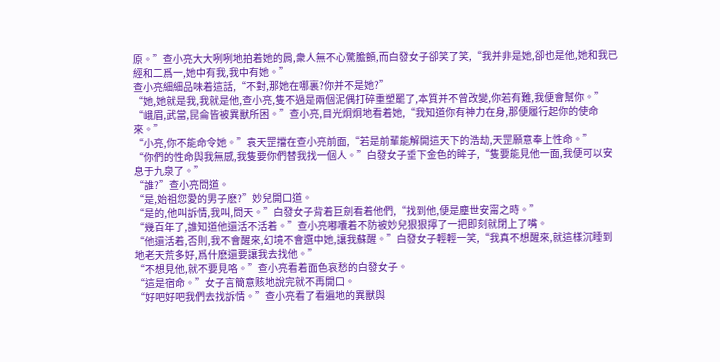原。”查小亮大大咧咧地拍着她的肩,衆人無不心驚膽顫,而白發女子卻笑了笑,“我并非是她,卻也是他,她和我已經和二爲一,她中有我,我中有她。”
查小亮細細品味着這話,“不對,那她在哪裏?你并不是她?”
“她,她就是我,我就是他,查小亮,隻不過是兩個泥偶打碎重塑罷了,本質并不曾改變,你若有難,我便會幫你。”
“峨眉,武當,昆侖皆被異獸所困。”查小亮,目光炯炯地看着她,“我知道你有神力在身,那便履行起你的使命來。”
“小亮,你不能命令她。”袁天罡擋在查小亮前面,“若是前輩能解開這天下的浩劫,天罡願意奉上性命。”
“你們的性命與我無感,我隻要你們替我找一個人。”白發女子垂下金色的眸子,“隻要能見他一面,我便可以安息于九泉了。”
“誰?”查小亮問道。
“是,始祖您愛的男子麽?”妙兒開口道。
“是的,他叫訴情,我叫,問天。”白發女子背着巨劍看着他們,“找到他,便是塵世安甯之時。”
“幾百年了,誰知道他還活不活着。”查小亮嘟囔着不防被妙兒狠狠擰了一把即刻就閉上了嘴。
“他還活着,否則,我不會醒來,幻境不會選中她,讓我蘇醒。”白發女子輕輕一笑,“我真不想醒來,就這樣沉睡到地老天荒多好,爲什麽還要讓我去找他。”
“不想見他,就不要見咯。”查小亮看着面色哀愁的白發女子。
“這是宿命。”女子言簡意赅地說完就不再開口。
“好吧好吧我們去找訴情。”查小亮看了看遍地的異獸與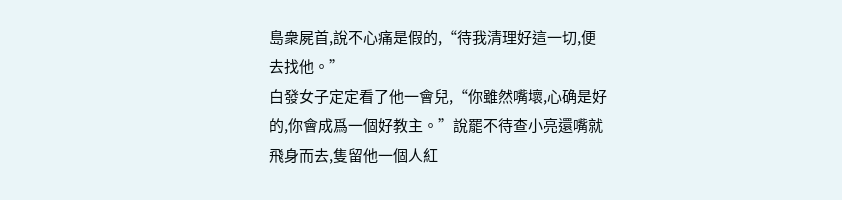島衆屍首,說不心痛是假的,“待我清理好這一切,便去找他。”
白發女子定定看了他一會兒,“你雖然嘴壞,心确是好的,你會成爲一個好教主。”說罷不待查小亮還嘴就飛身而去,隻留他一個人紅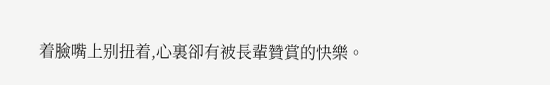着臉嘴上别扭着,心裏卻有被長輩贊賞的快樂。